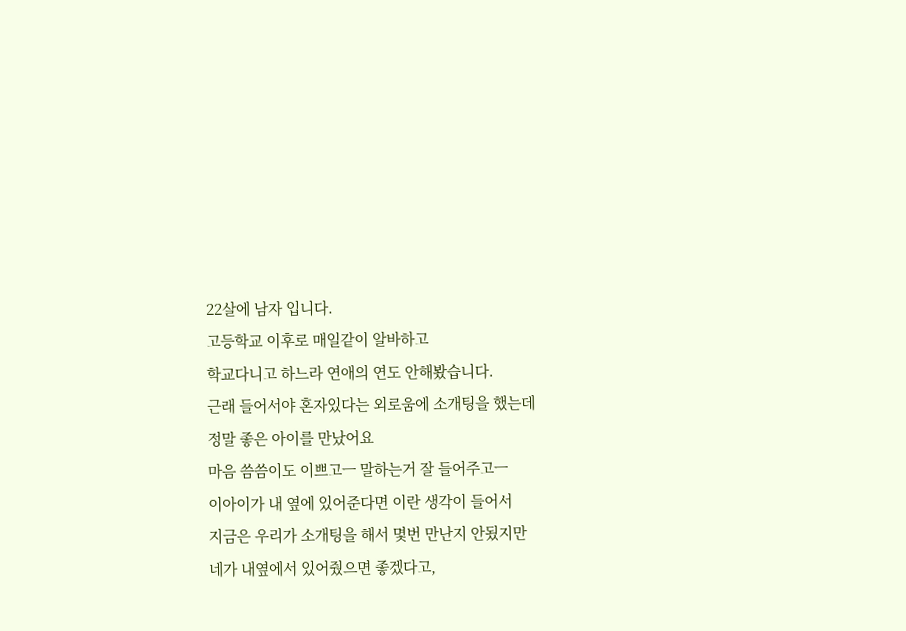22살에 남자 입니다.
고등학교 이후로 매일같이 알바하고
학교다니고 하느라 연애의 연도 안해봤습니다.
근래 들어서야 혼자있다는 외로움에 소개팅을 했는데
정말 좋은 아이를 만났어요
마음 씀씀이도 이쁘고ㅡ 말하는거 잘 들어주고ㅡ
이아이가 내 옆에 있어준다면 이란 생각이 들어서
지금은 우리가 소개팅을 해서 몇번 만난지 안됬지만
네가 내옆에서 있어줬으면 좋겠다고,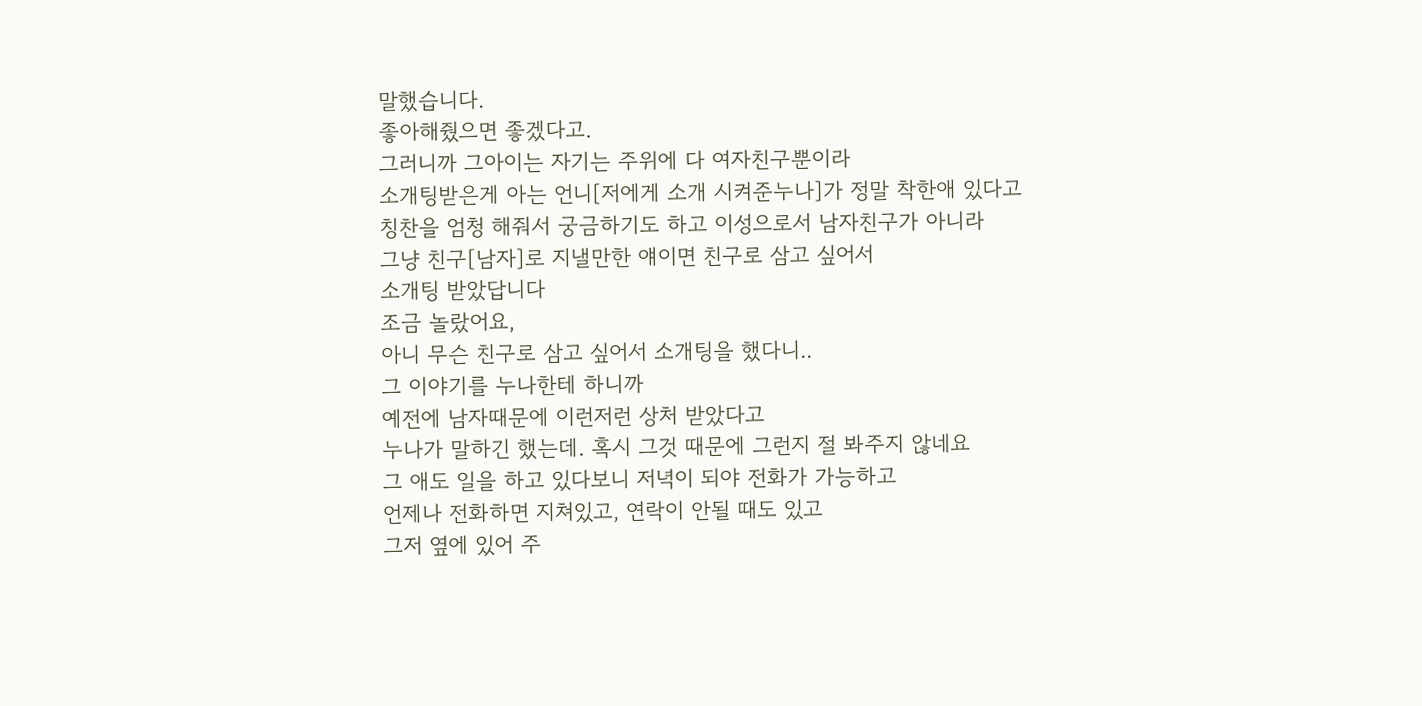말했습니다.
좋아해줬으면 좋겠다고.
그러니까 그아이는 자기는 주위에 다 여자친구뿐이라
소개팅받은게 아는 언니[저에게 소개 시켜준누나]가 정말 착한애 있다고
칭찬을 엄청 해줘서 궁금하기도 하고 이성으로서 남자친구가 아니라
그냥 친구[남자]로 지낼만한 얘이면 친구로 삼고 싶어서
소개팅 받았답니다
조금 놀랐어요,
아니 무슨 친구로 삼고 싶어서 소개팅을 했다니..
그 이야기를 누나한테 하니까
예전에 남자때문에 이런저런 상처 받았다고
누나가 말하긴 했는데. 혹시 그것 때문에 그런지 절 봐주지 않네요
그 애도 일을 하고 있다보니 저녁이 되야 전화가 가능하고
언제나 전화하면 지쳐있고, 연락이 안될 때도 있고
그저 옆에 있어 주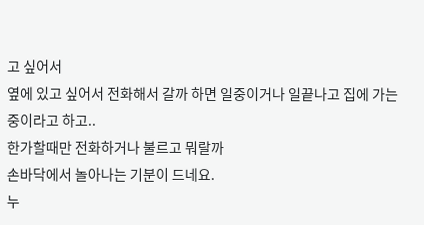고 싶어서
옆에 있고 싶어서 전화해서 갈까 하면 일중이거나 일끝나고 집에 가는중이라고 하고..
한가할때만 전화하거나 불르고 뭐랄까
손바닥에서 놀아나는 기분이 드네요.
누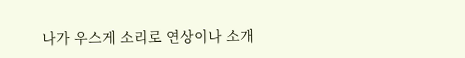나가 우스게 소리로 연상이나 소개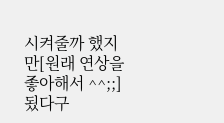시켜줄까 했지만[원래 연상을 좋아해서 ^^;;]
됬다구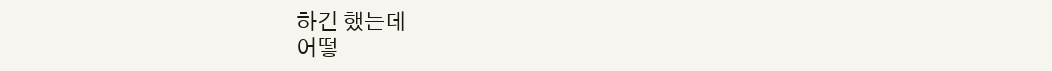하긴 했는데
어떻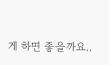게 하면 좋을까요..